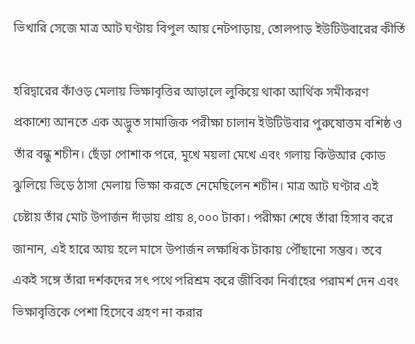ভিখারি সেজে মাত্র আট ঘণ্টায় বিপুল আয় নেটপাড়ায়, তোলপাড় ইউটিউবারের কীর্তি

হরিদ্বারের কাঁওড় মেলায় ভিক্ষাবৃত্তির আড়ালে লুকিয়ে থাকা আর্থিক সমীকরণ প্রকাশ্যে আনতে এক অদ্ভুত সামাজিক পরীক্ষা চালান ইউটিউবার পুরুষোত্তম বশিষ্ঠ ও তাঁর বন্ধু শচীন। ছেঁড়া পোশাক পরে, মুখে ময়লা মেখে এবং গলায় কিউআর কোড ঝুলিয়ে ভিড়ে ঠাসা মেলায় ভিক্ষা করতে নেমেছিলেন শচীন। মাত্র আট ঘণ্টার এই চেষ্টায় তাঁর মোট উপার্জন দাঁড়ায় প্রায় ৪,০০০ টাকা। পরীক্ষা শেষে তাঁরা হিসাব করে জানান, এই হারে আয় হলে মাসে উপার্জন লক্ষাধিক টাকায় পৌঁছানো সম্ভব। তবে একই সঙ্গে তাঁরা দর্শকদের সৎ পথে পরিশ্রম করে জীবিকা নির্বাহের পরামর্শ দেন এবং ভিক্ষাবৃত্তিকে পেশা হিসেবে গ্রহণ না করার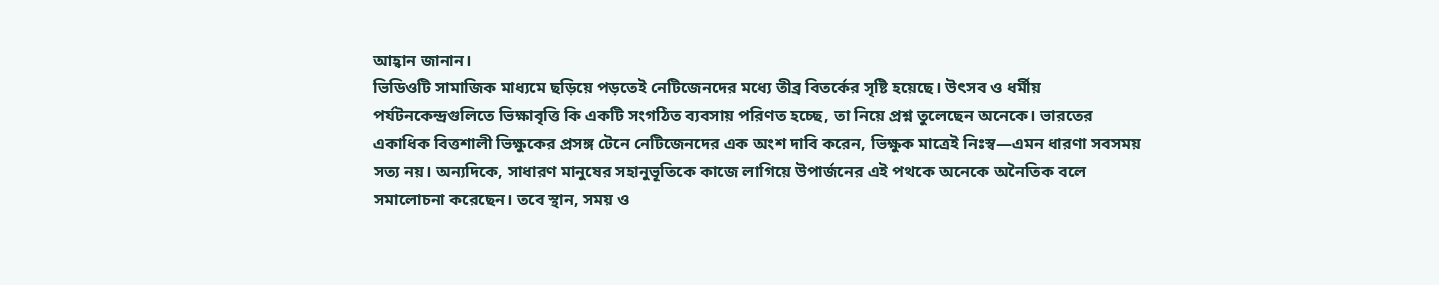আহ্বান জানান।
ভিডিওটি সামাজিক মাধ্যমে ছড়িয়ে পড়তেই নেটিজেনদের মধ্যে তীব্র বিতর্কের সৃষ্টি হয়েছে। উৎসব ও ধর্মীয় পর্যটনকেন্দ্রগুলিতে ভিক্ষাবৃত্তি কি একটি সংগঠিত ব্যবসায় পরিণত হচ্ছে, তা নিয়ে প্রশ্ন তুলেছেন অনেকে। ভারতের একাধিক বিত্তশালী ভিক্ষুকের প্রসঙ্গ টেনে নেটিজেনদের এক অংশ দাবি করেন, ভিক্ষুক মাত্রেই নিঃস্ব—এমন ধারণা সবসময় সত্য নয়। অন্যদিকে, সাধারণ মানুষের সহানুভূতিকে কাজে লাগিয়ে উপার্জনের এই পথকে অনেকে অনৈতিক বলে সমালোচনা করেছেন। তবে স্থান, সময় ও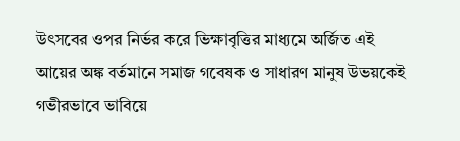উৎসবের ওপর নির্ভর করে ভিক্ষাবৃত্তির মাধ্যমে অর্জিত এই আয়ের অঙ্ক বর্তমানে সমাজ গবেষক ও সাধারণ মানুষ উভয়কেই গভীরভাবে ভাবিয়ে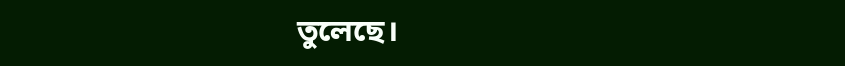তুলেছে।